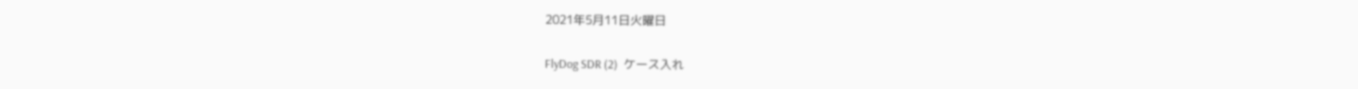2021年5月11日火曜日

FlyDog SDR (2)  ケース入れ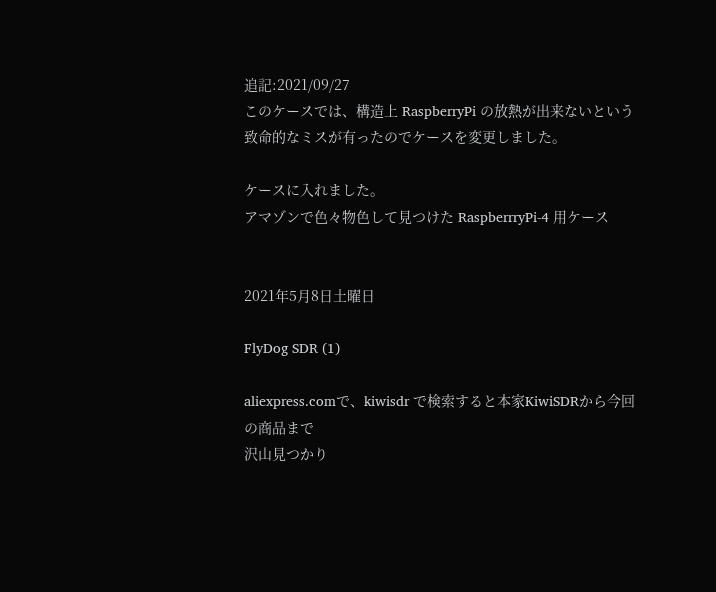追記:2021/09/27
このケースでは、構造上 RaspberryPi の放熱が出来ないという
致命的なミスが有ったのでケースを変更しました。

ケースに入れました。
アマゾンで色々物色して見つけた RaspberrryPi-4 用ケース


2021年5月8日土曜日

FlyDog SDR (1)

aliexpress.comで、kiwisdr で検索すると本家KiwiSDRから今回の商品まで
沢山見つかり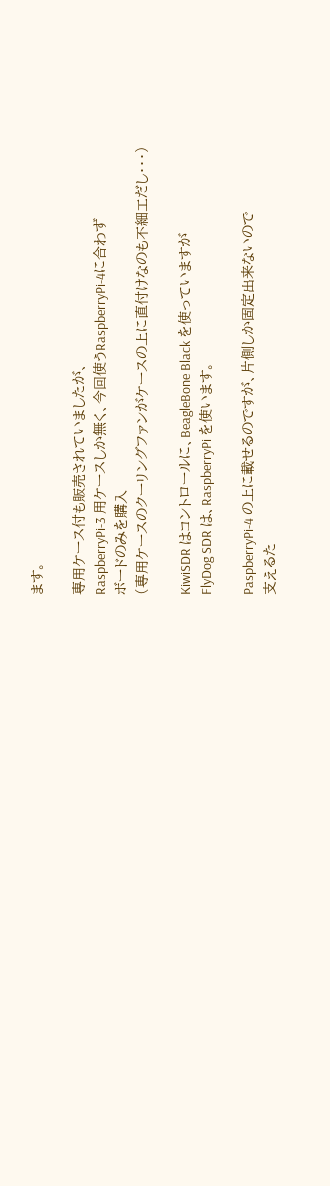ます。

専用ケース付も販売されていましたが、
RaspberryPi-3 用ケースしか無く、今回使うRaspberryPi-4に合わず
ボードのみを購入
(専用ケースのクーリングファンがケースの上に直付けなのも不細工だし・・・)

KiwiSDR はコントロールに、BeagleBone Black を使っていますが
FlyDog SDR は、RaspberryPi を使います。

PaspberryPi-4 の上に載せるのですが、片側しか固定出来ないので
支えるた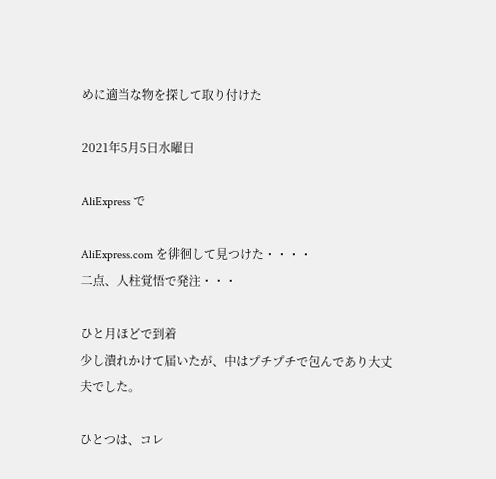めに適当な物を探して取り付けた

2021年5月5日水曜日

AliExpress で

AliExpress.com を徘徊して見つけた・・・・
二点、人柱覚悟で発注・・・

ひと月ほどで到着
少し潰れかけて届いたが、中はプチプチで包んであり大丈夫でした。

ひとつは、コレ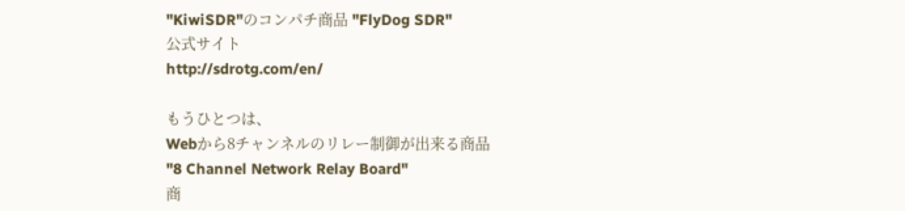"KiwiSDR"のコンパチ商品 "FlyDog SDR"
公式サイト
http://sdrotg.com/en/

もうひとつは、
Webから8チャンネルのリレー制御が出来る商品
"8 Channel Network Relay Board"
商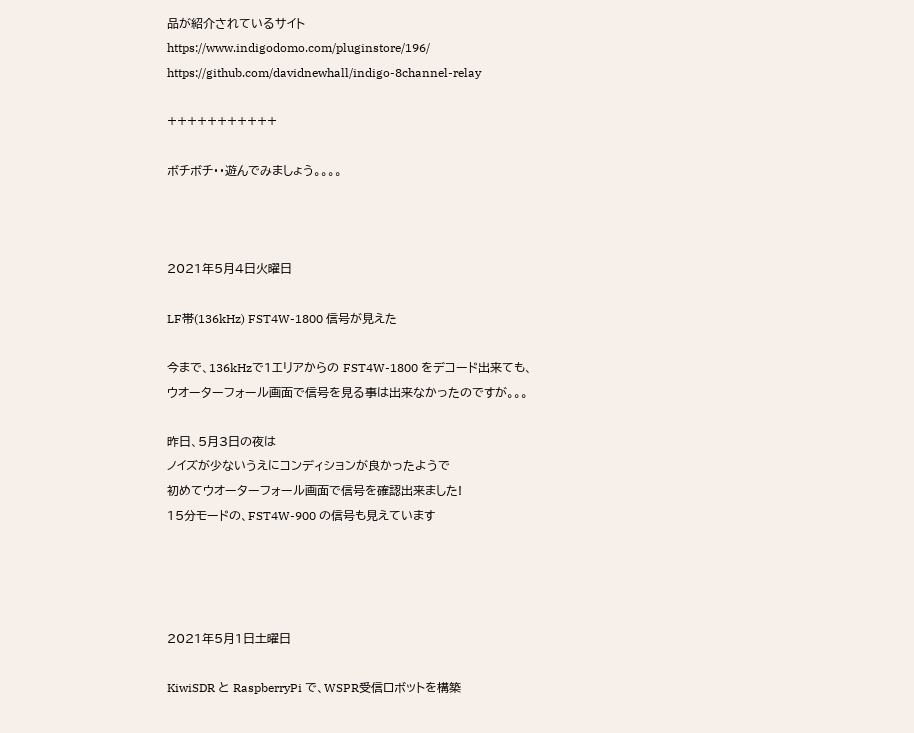品が紹介されているサイト
https://www.indigodomo.com/pluginstore/196/
https://github.com/davidnewhall/indigo-8channel-relay

+++++++++++

ボチボチ・・遊んでみましょう。。。。



2021年5月4日火曜日

LF帯(136kHz) FST4W-1800 信号が見えた

今まで、136kHzで1エリアからの FST4W-1800 をデコード出来ても、
ウオーターフォール画面で信号を見る事は出来なかったのですが。。。

昨日、5月3日の夜は
ノイズが少ないうえにコンディションが良かったようで
初めてウオーターフォール画面で信号を確認出来ました!
15分モードの、FST4W-900 の信号も見えています




2021年5月1日土曜日

KiwiSDR と RaspberryPi で、WSPR受信ロボットを構築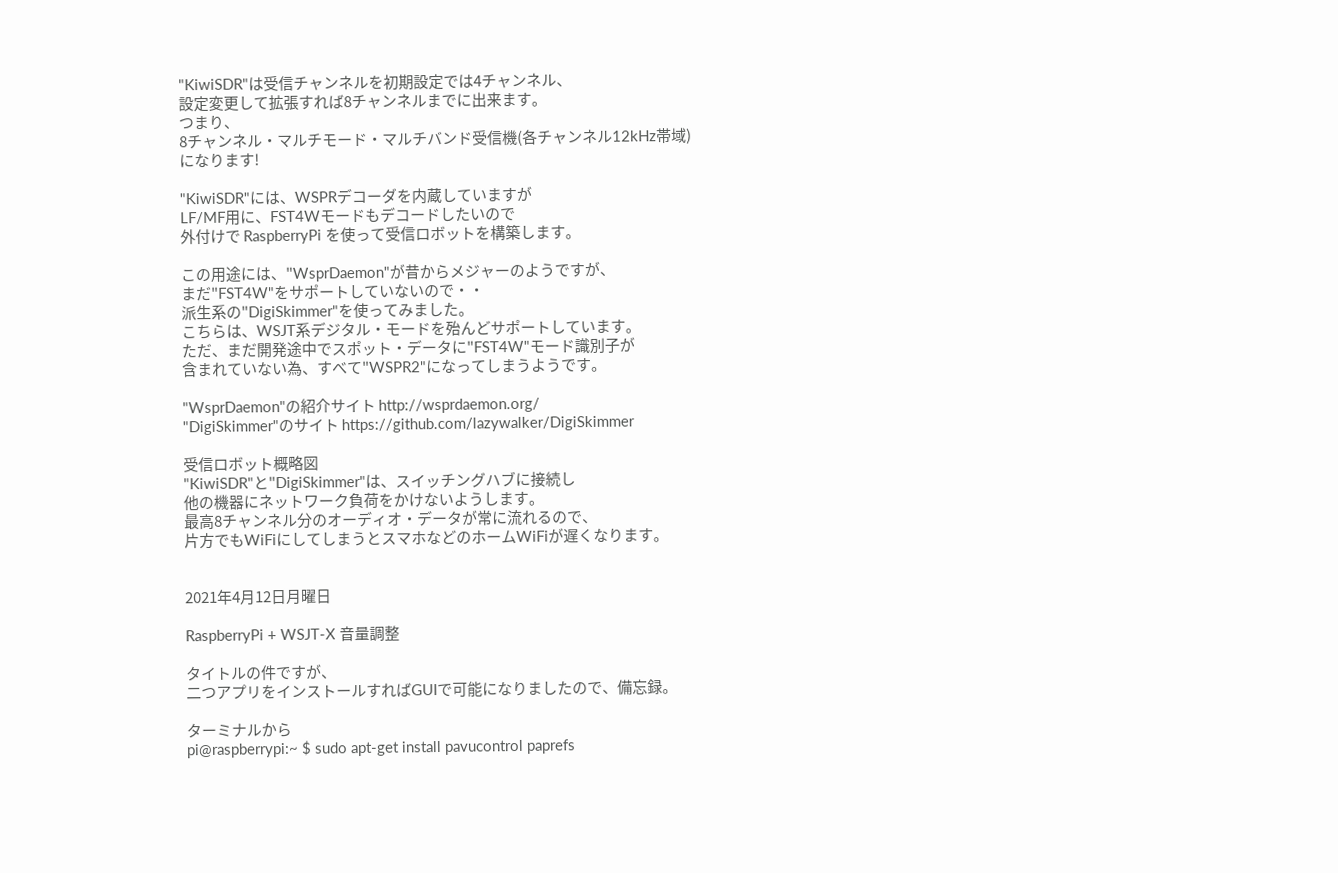"KiwiSDR"は受信チャンネルを初期設定では4チャンネル、
設定変更して拡張すれば8チャンネルまでに出来ます。
つまり、
8チャンネル・マルチモード・マルチバンド受信機(各チャンネル12kHz帯域)
になります!

"KiwiSDR"には、WSPRデコーダを内蔵していますが
LF/MF用に、FST4Wモードもデコードしたいので
外付けで RaspberryPi を使って受信ロボットを構築します。

この用途には、"WsprDaemon"が昔からメジャーのようですが、
まだ"FST4W"をサポートしていないので・・
派生系の"DigiSkimmer"を使ってみました。
こちらは、WSJT系デジタル・モードを殆んどサポートしています。
ただ、まだ開発途中でスポット・データに"FST4W"モード識別子が
含まれていない為、すべて"WSPR2"になってしまうようです。

"WsprDaemon"の紹介サイト http://wsprdaemon.org/
"DigiSkimmer"のサイト https://github.com/lazywalker/DigiSkimmer

受信ロボット概略図
"KiwiSDR"と"DigiSkimmer"は、スイッチングハブに接続し
他の機器にネットワーク負荷をかけないようします。
最高8チャンネル分のオーディオ・データが常に流れるので、
片方でもWiFiにしてしまうとスマホなどのホームWiFiが遅くなります。


2021年4月12日月曜日

RaspberryPi + WSJT-X 音量調整

タイトルの件ですが、
二つアプリをインストールすればGUIで可能になりましたので、備忘録。

ターミナルから
pi@raspberrypi:~ $ sudo apt-get install pavucontrol paprefs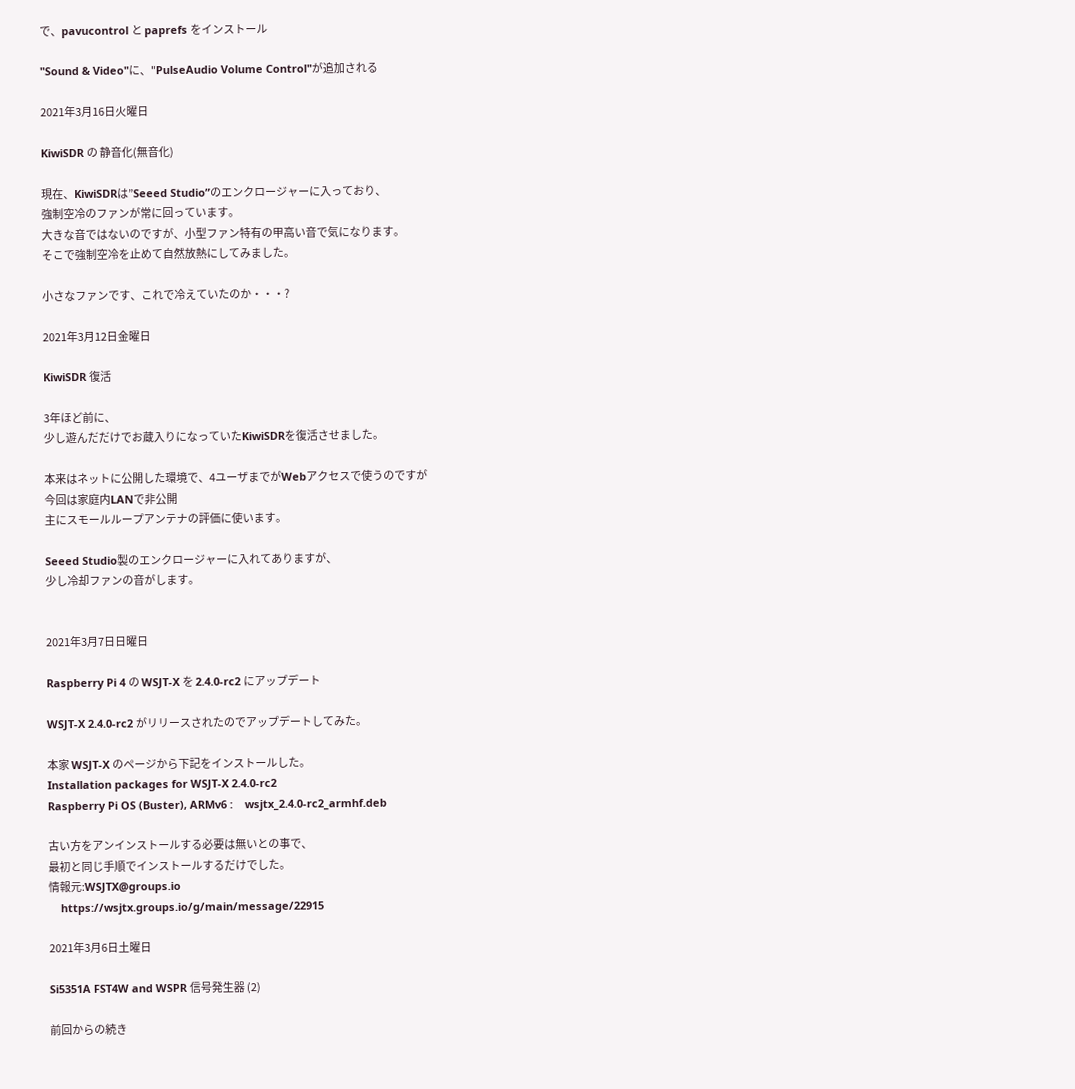で、pavucontrol と paprefs をインストール

"Sound & Video"に、"PulseAudio Volume Control"が追加される

2021年3月16日火曜日

KiwiSDR の 静音化(無音化)

現在、KiwiSDRは”Seeed Studio”のエンクロージャーに入っており、
強制空冷のファンが常に回っています。
大きな音ではないのですが、小型ファン特有の甲高い音で気になります。
そこで強制空冷を止めて自然放熱にしてみました。

小さなファンです、これで冷えていたのか・・・?

2021年3月12日金曜日

KiwiSDR 復活

3年ほど前に、
少し遊んだだけでお蔵入りになっていたKiwiSDRを復活させました。

本来はネットに公開した環境で、4ユーザまでがWebアクセスで使うのですが
今回は家庭内LANで非公開
主にスモールループアンテナの評価に使います。

Seeed Studio製のエンクロージャーに入れてありますが、
少し冷却ファンの音がします。


2021年3月7日日曜日

Raspberry Pi 4 の WSJT-X を 2.4.0-rc2 にアップデート

WSJT-X 2.4.0-rc2 がリリースされたのでアップデートしてみた。

本家 WSJT-X のページから下記をインストールした。
Installation packages for WSJT-X 2.4.0-rc2
Raspberry Pi OS (Buster), ARMv6 :    wsjtx_2.4.0-rc2_armhf.deb

古い方をアンインストールする必要は無いとの事で、
最初と同じ手順でインストールするだけでした。
情報元:WSJTX@groups.io
    https://wsjtx.groups.io/g/main/message/22915

2021年3月6日土曜日

Si5351A FST4W and WSPR 信号発生器 (2)

前回からの続き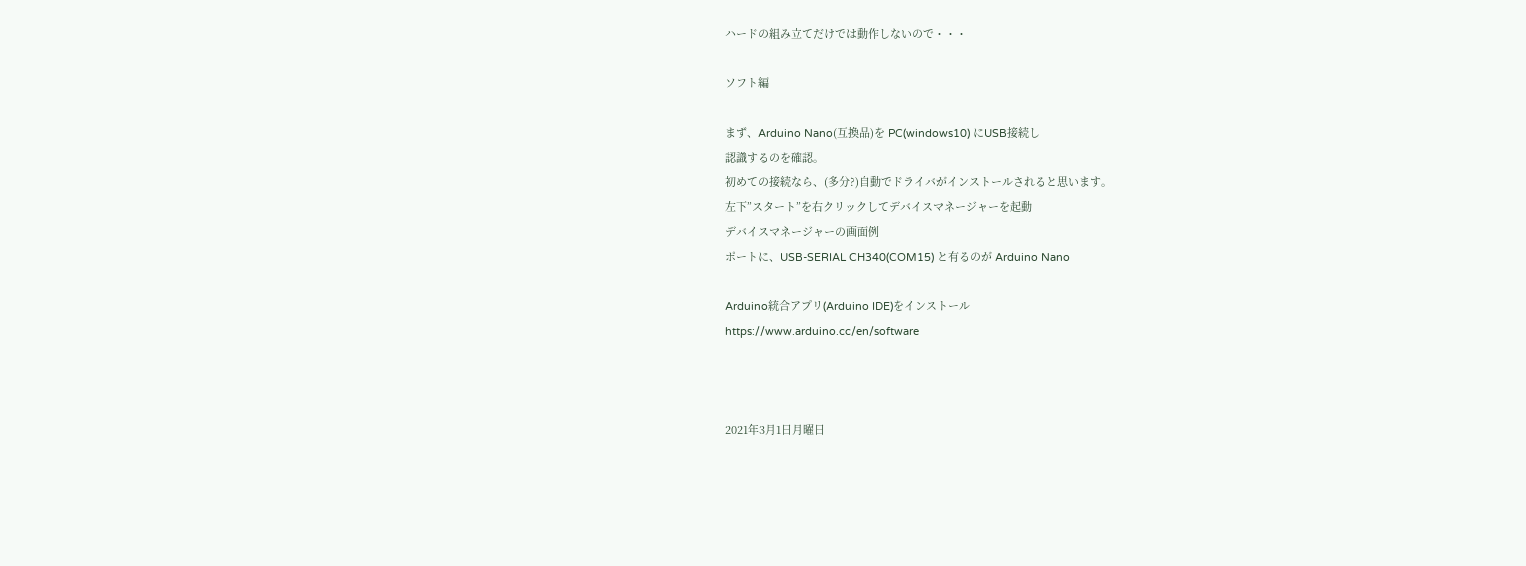ハードの組み立てだけでは動作しないので・・・

ソフト編

まず、Arduino Nano(互換品)を PC(windows10) にUSB接続し
認識するのを確認。
初めての接続なら、(多分?)自動でドライバがインストールされると思います。
左下”スタート”を右クリックしてデバイスマネージャーを起動
デバイスマネージャーの画面例
ポートに、USB-SERIAL CH340(COM15) と有るのが Arduino Nano

Arduino統合アプリ(Arduino IDE)をインストール
https://www.arduino.cc/en/software



2021年3月1日月曜日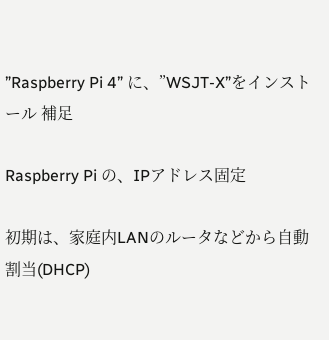”Raspberry Pi 4” に、”WSJT-X”をインストール 補足

Raspberry Pi の、IPアドレス固定

初期は、家庭内LANのルータなどから自動割当(DHCP)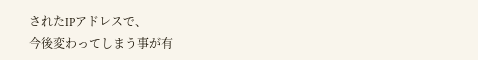されたIPアドレスで、
今後変わってしまう事が有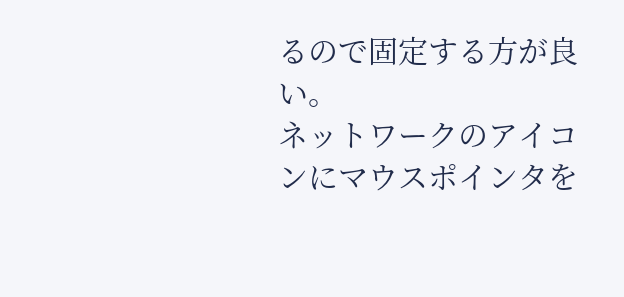るので固定する方が良い。
ネットワークのアイコンにマウスポインタを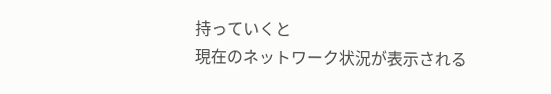持っていくと
現在のネットワーク状況が表示される